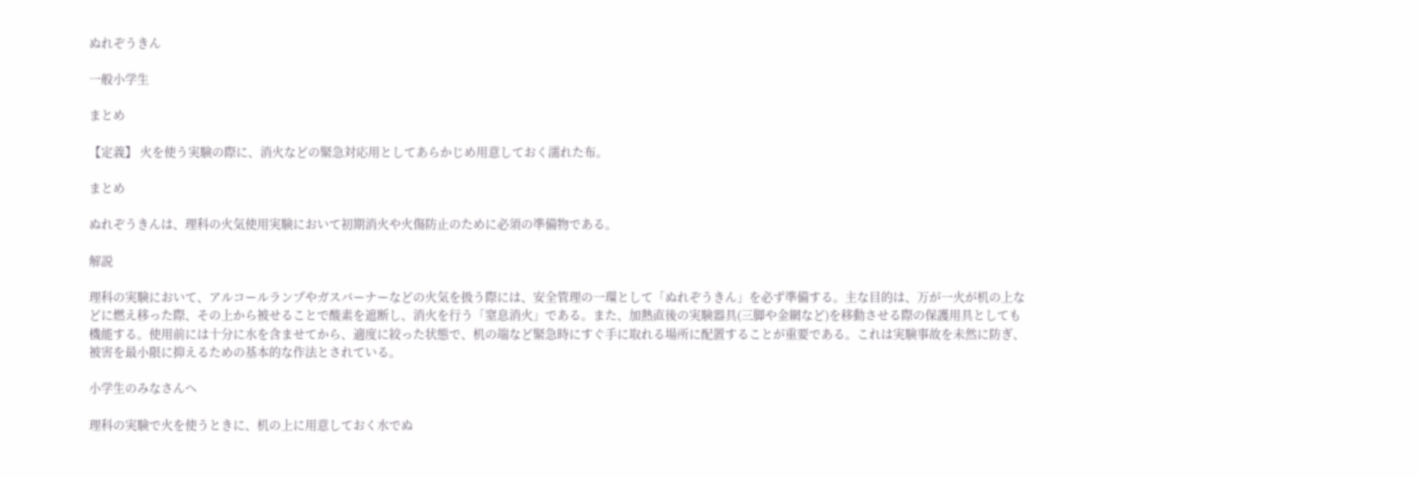ぬれぞうきん

一般小学生

まとめ

【定義】 火を使う実験の際に、消火などの緊急対応用としてあらかじめ用意しておく濡れた布。

まとめ

ぬれぞうきんは、理科の火気使用実験において初期消火や火傷防止のために必須の準備物である。

解説

理科の実験において、アルコールランプやガスバーナーなどの火気を扱う際には、安全管理の一環として「ぬれぞうきん」を必ず準備する。主な目的は、万が一火が机の上などに燃え移った際、その上から被せることで酸素を遮断し、消火を行う「窒息消火」である。また、加熱直後の実験器具(三脚や金網など)を移動させる際の保護用具としても機能する。使用前には十分に水を含ませてから、適度に絞った状態で、机の端など緊急時にすぐ手に取れる場所に配置することが重要である。これは実験事故を未然に防ぎ、被害を最小限に抑えるための基本的な作法とされている。

小学生のみなさんへ

理科の実験で火を使うときに、机の上に用意しておく水でぬ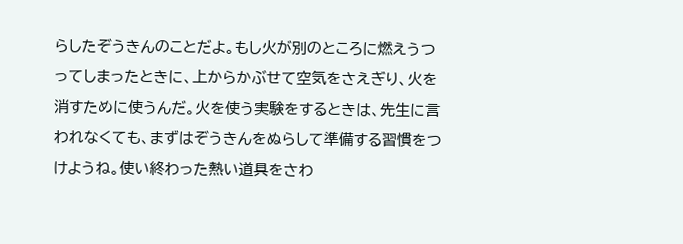らしたぞうきんのことだよ。もし火が別のところに燃えうつってしまったときに、上からかぶせて空気をさえぎり、火を消すために使うんだ。火を使う実験をするときは、先生に言われなくても、まずはぞうきんをぬらして準備する習慣をつけようね。使い終わった熱い道具をさわ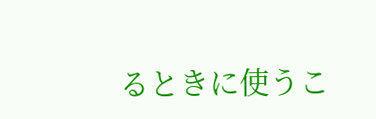るときに使うこ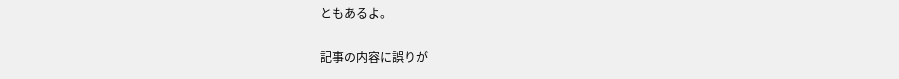ともあるよ。

記事の内容に誤りが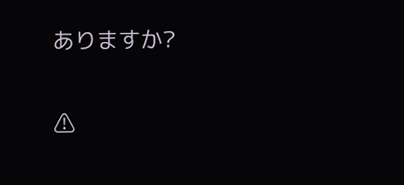ありますか?

⚠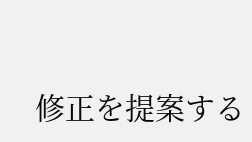修正を提案する